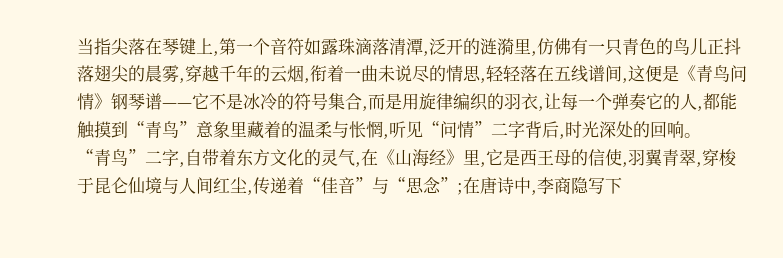当指尖落在琴键上,第一个音符如露珠滴落清潭,泛开的涟漪里,仿佛有一只青色的鸟儿正抖落翅尖的晨雾,穿越千年的云烟,衔着一曲未说尽的情思,轻轻落在五线谱间,这便是《青鸟问情》钢琴谱——它不是冰冷的符号集合,而是用旋律编织的羽衣,让每一个弹奏它的人,都能触摸到“青鸟”意象里藏着的温柔与怅惘,听见“问情”二字背后,时光深处的回响。
“青鸟”二字,自带着东方文化的灵气,在《山海经》里,它是西王母的信使,羽翼青翠,穿梭于昆仑仙境与人间红尘,传递着“佳音”与“思念”;在唐诗中,李商隐写下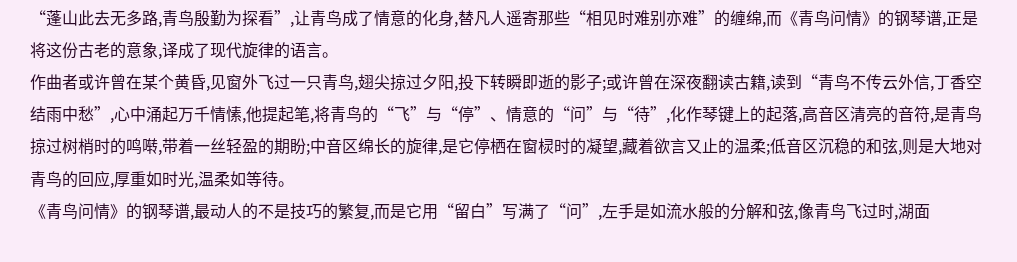“蓬山此去无多路,青鸟殷勤为探看”,让青鸟成了情意的化身,替凡人遥寄那些“相见时难别亦难”的缠绵,而《青鸟问情》的钢琴谱,正是将这份古老的意象,译成了现代旋律的语言。
作曲者或许曾在某个黄昏,见窗外飞过一只青鸟,翅尖掠过夕阳,投下转瞬即逝的影子;或许曾在深夜翻读古籍,读到“青鸟不传云外信,丁香空结雨中愁”,心中涌起万千情愫,他提起笔,将青鸟的“飞”与“停”、情意的“问”与“待”,化作琴键上的起落,高音区清亮的音符,是青鸟掠过树梢时的鸣啭,带着一丝轻盈的期盼;中音区绵长的旋律,是它停栖在窗棂时的凝望,藏着欲言又止的温柔;低音区沉稳的和弦,则是大地对青鸟的回应,厚重如时光,温柔如等待。
《青鸟问情》的钢琴谱,最动人的不是技巧的繁复,而是它用“留白”写满了“问”,左手是如流水般的分解和弦,像青鸟飞过时,湖面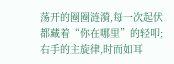荡开的圈圈涟漪,每一次起伏都藏着“你在哪里”的轻叩;右手的主旋律,时而如耳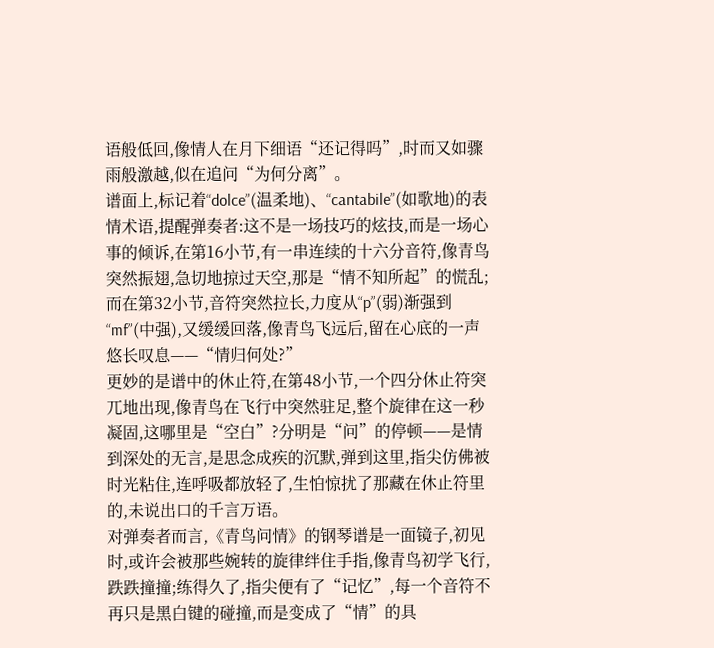语般低回,像情人在月下细语“还记得吗”,时而又如骤雨般激越,似在追问“为何分离”。
谱面上,标记着“dolce”(温柔地)、“cantabile”(如歌地)的表情术语,提醒弹奏者:这不是一场技巧的炫技,而是一场心事的倾诉,在第16小节,有一串连续的十六分音符,像青鸟突然振翅,急切地掠过天空,那是“情不知所起”的慌乱;而在第32小节,音符突然拉长,力度从“p”(弱)渐强到“mf”(中强),又缓缓回落,像青鸟飞远后,留在心底的一声悠长叹息——“情归何处?”
更妙的是谱中的休止符,在第48小节,一个四分休止符突兀地出现,像青鸟在飞行中突然驻足,整个旋律在这一秒凝固,这哪里是“空白”?分明是“问”的停顿——是情到深处的无言,是思念成疾的沉默,弹到这里,指尖仿佛被时光粘住,连呼吸都放轻了,生怕惊扰了那藏在休止符里的,未说出口的千言万语。
对弹奏者而言,《青鸟问情》的钢琴谱是一面镜子,初见时,或许会被那些婉转的旋律绊住手指,像青鸟初学飞行,跌跌撞撞;练得久了,指尖便有了“记忆”,每一个音符不再只是黑白键的碰撞,而是变成了“情”的具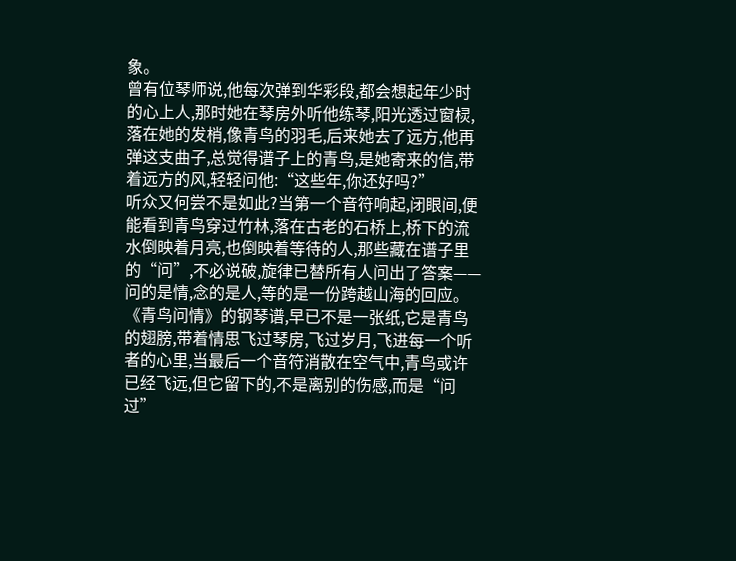象。
曾有位琴师说,他每次弹到华彩段,都会想起年少时的心上人,那时她在琴房外听他练琴,阳光透过窗棂,落在她的发梢,像青鸟的羽毛,后来她去了远方,他再弹这支曲子,总觉得谱子上的青鸟,是她寄来的信,带着远方的风,轻轻问他:“这些年,你还好吗?”
听众又何尝不是如此?当第一个音符响起,闭眼间,便能看到青鸟穿过竹林,落在古老的石桥上,桥下的流水倒映着月亮,也倒映着等待的人,那些藏在谱子里的“问”,不必说破,旋律已替所有人问出了答案——问的是情,念的是人,等的是一份跨越山海的回应。
《青鸟问情》的钢琴谱,早已不是一张纸,它是青鸟的翅膀,带着情思飞过琴房,飞过岁月,飞进每一个听者的心里,当最后一个音符消散在空气中,青鸟或许已经飞远,但它留下的,不是离别的伤感,而是“问过”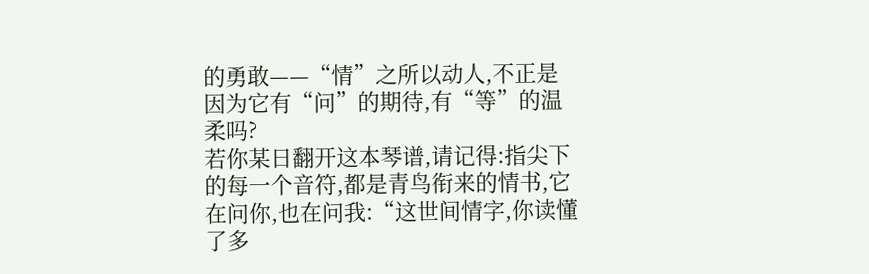的勇敢——“情”之所以动人,不正是因为它有“问”的期待,有“等”的温柔吗?
若你某日翻开这本琴谱,请记得:指尖下的每一个音符,都是青鸟衔来的情书,它在问你,也在问我:“这世间情字,你读懂了多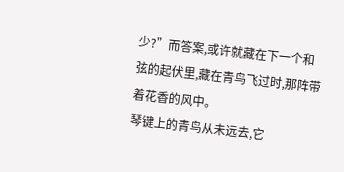少?”而答案,或许就藏在下一个和弦的起伏里,藏在青鸟飞过时,那阵带着花香的风中。
琴键上的青鸟从未远去,它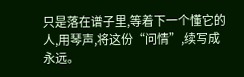只是落在谱子里,等着下一个懂它的人,用琴声,将这份“问情”,续写成永远。